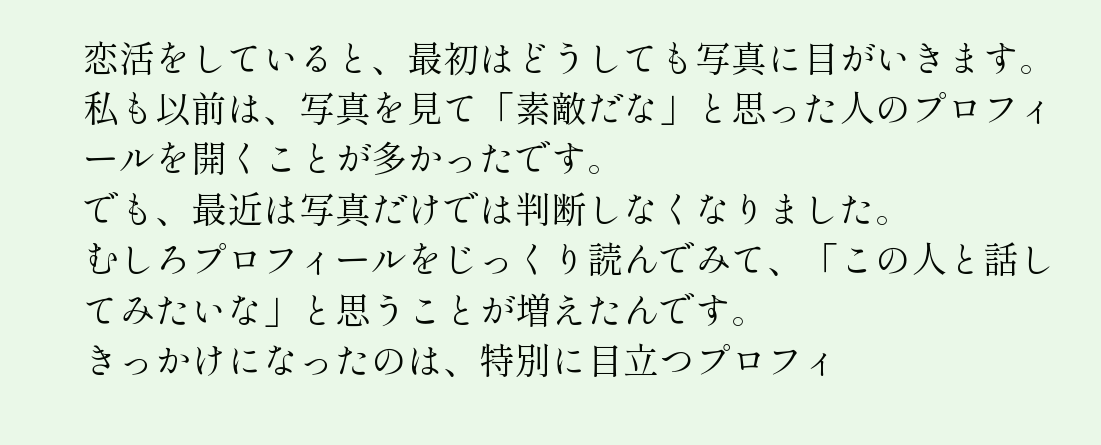恋活をしていると、最初はどうしても写真に目がいきます。
私も以前は、写真を見て「素敵だな」と思った人のプロフィールを開くことが多かったです。
でも、最近は写真だけでは判断しなくなりました。
むしろプロフィールをじっくり読んでみて、「この人と話してみたいな」と思うことが増えたんです。
きっかけになったのは、特別に目立つプロフィ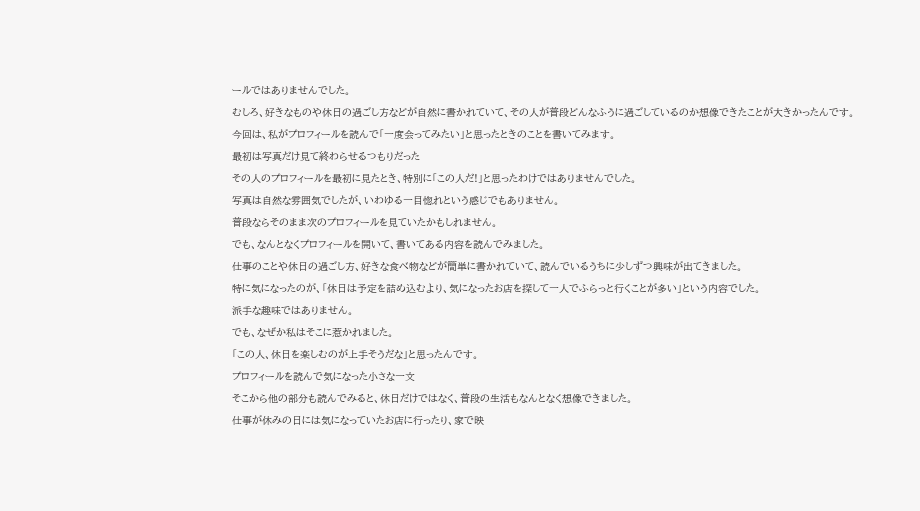ールではありませんでした。
むしろ、好きなものや休日の過ごし方などが自然に書かれていて、その人が普段どんなふうに過ごしているのか想像できたことが大きかったんです。
今回は、私がプロフィールを読んで「一度会ってみたい」と思ったときのことを書いてみます。
最初は写真だけ見て終わらせるつもりだった
その人のプロフィールを最初に見たとき、特別に「この人だ!」と思ったわけではありませんでした。
写真は自然な雰囲気でしたが、いわゆる一目惚れという感じでもありません。
普段ならそのまま次のプロフィールを見ていたかもしれません。
でも、なんとなくプロフィールを開いて、書いてある内容を読んでみました。
仕事のことや休日の過ごし方、好きな食べ物などが簡単に書かれていて、読んでいるうちに少しずつ興味が出てきました。
特に気になったのが、「休日は予定を詰め込むより、気になったお店を探して一人でふらっと行くことが多い」という内容でした。
派手な趣味ではありません。
でも、なぜか私はそこに惹かれました。
「この人、休日を楽しむのが上手そうだな」と思ったんです。
プロフィールを読んで気になった小さな一文
そこから他の部分も読んでみると、休日だけではなく、普段の生活もなんとなく想像できました。
仕事が休みの日には気になっていたお店に行ったり、家で映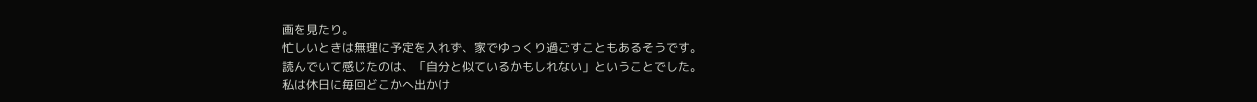画を見たり。
忙しいときは無理に予定を入れず、家でゆっくり過ごすこともあるそうです。
読んでいて感じたのは、「自分と似ているかもしれない」ということでした。
私は休日に毎回どこかへ出かけ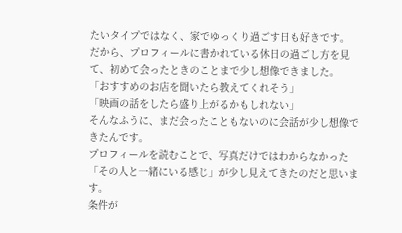たいタイプではなく、家でゆっくり過ごす日も好きです。
だから、プロフィールに書かれている休日の過ごし方を見て、初めて会ったときのことまで少し想像できました。
「おすすめのお店を聞いたら教えてくれそう」
「映画の話をしたら盛り上がるかもしれない」
そんなふうに、まだ会ったこともないのに会話が少し想像できたんです。
プロフィールを読むことで、写真だけではわからなかった「その人と一緒にいる感じ」が少し見えてきたのだと思います。
条件が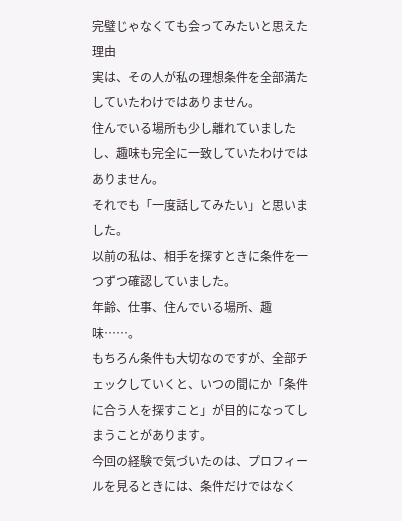完璧じゃなくても会ってみたいと思えた理由
実は、その人が私の理想条件を全部満たしていたわけではありません。
住んでいる場所も少し離れていましたし、趣味も完全に一致していたわけではありません。
それでも「一度話してみたい」と思いました。
以前の私は、相手を探すときに条件を一つずつ確認していました。
年齢、仕事、住んでいる場所、趣味……。
もちろん条件も大切なのですが、全部チェックしていくと、いつの間にか「条件に合う人を探すこと」が目的になってしまうことがあります。
今回の経験で気づいたのは、プロフィールを見るときには、条件だけではなく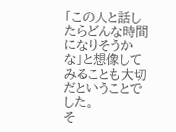「この人と話したらどんな時間になりそうかな」と想像してみることも大切だということでした。
そ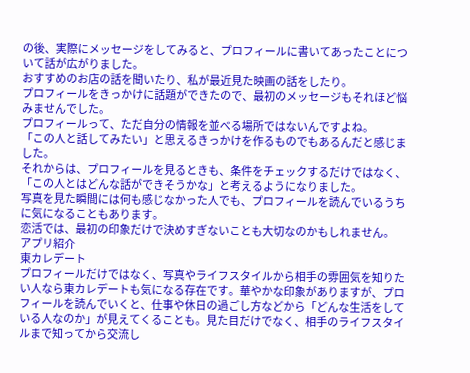の後、実際にメッセージをしてみると、プロフィールに書いてあったことについて話が広がりました。
おすすめのお店の話を聞いたり、私が最近見た映画の話をしたり。
プロフィールをきっかけに話題ができたので、最初のメッセージもそれほど悩みませんでした。
プロフィールって、ただ自分の情報を並べる場所ではないんですよね。
「この人と話してみたい」と思えるきっかけを作るものでもあるんだと感じました。
それからは、プロフィールを見るときも、条件をチェックするだけではなく、「この人とはどんな話ができそうかな」と考えるようになりました。
写真を見た瞬間には何も感じなかった人でも、プロフィールを読んでいるうちに気になることもあります。
恋活では、最初の印象だけで決めすぎないことも大切なのかもしれません。
アプリ紹介
東カレデート
プロフィールだけではなく、写真やライフスタイルから相手の雰囲気を知りたい人なら東カレデートも気になる存在です。華やかな印象がありますが、プロフィールを読んでいくと、仕事や休日の過ごし方などから「どんな生活をしている人なのか」が見えてくることも。見た目だけでなく、相手のライフスタイルまで知ってから交流し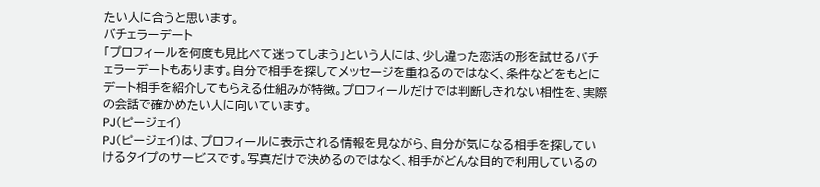たい人に合うと思います。
バチェラーデート
「プロフィールを何度も見比べて迷ってしまう」という人には、少し違った恋活の形を試せるバチェラーデートもあります。自分で相手を探してメッセージを重ねるのではなく、条件などをもとにデート相手を紹介してもらえる仕組みが特徴。プロフィールだけでは判断しきれない相性を、実際の会話で確かめたい人に向いています。
PJ(ピージェイ)
PJ(ピージェイ)は、プロフィールに表示される情報を見ながら、自分が気になる相手を探していけるタイプのサービスです。写真だけで決めるのではなく、相手がどんな目的で利用しているの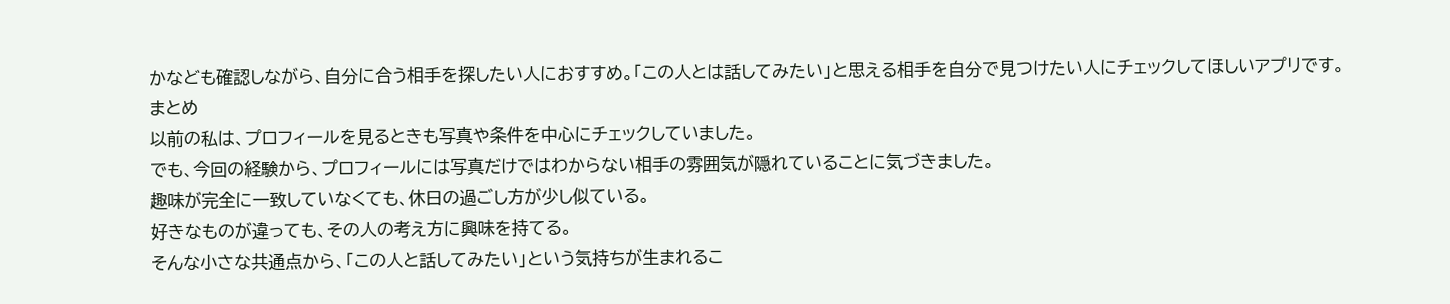かなども確認しながら、自分に合う相手を探したい人におすすめ。「この人とは話してみたい」と思える相手を自分で見つけたい人にチェックしてほしいアプリです。
まとめ
以前の私は、プロフィールを見るときも写真や条件を中心にチェックしていました。
でも、今回の経験から、プロフィールには写真だけではわからない相手の雰囲気が隠れていることに気づきました。
趣味が完全に一致していなくても、休日の過ごし方が少し似ている。
好きなものが違っても、その人の考え方に興味を持てる。
そんな小さな共通点から、「この人と話してみたい」という気持ちが生まれるこ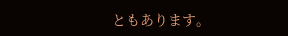ともあります。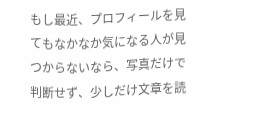もし最近、プロフィールを見てもなかなか気になる人が見つからないなら、写真だけで判断せず、少しだけ文章を読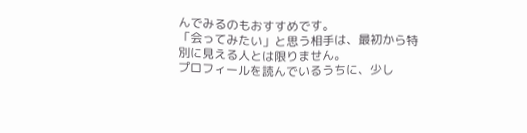んでみるのもおすすめです。
「会ってみたい」と思う相手は、最初から特別に見える人とは限りません。
プロフィールを読んでいるうちに、少し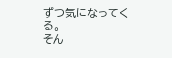ずつ気になってくる。
そん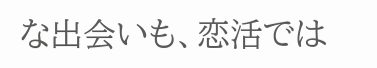な出会いも、恋活では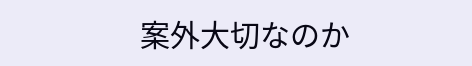案外大切なのか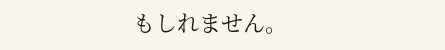もしれません。